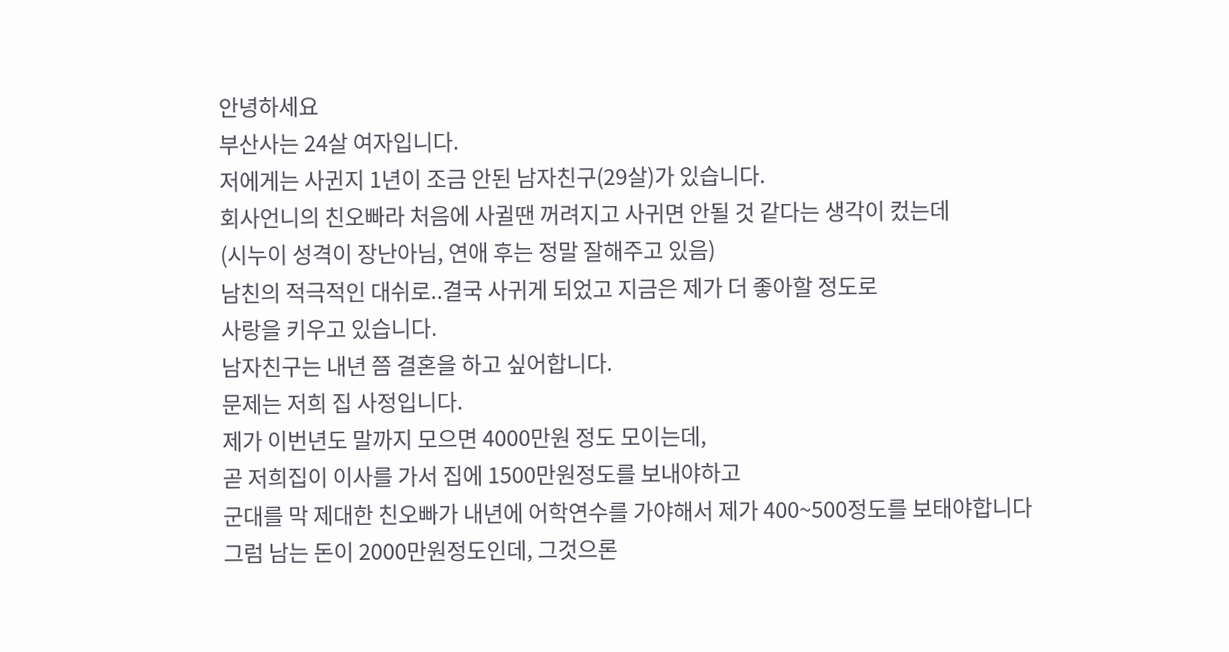안녕하세요
부산사는 24살 여자입니다.
저에게는 사귄지 1년이 조금 안된 남자친구(29살)가 있습니다.
회사언니의 친오빠라 처음에 사귈땐 꺼려지고 사귀면 안될 것 같다는 생각이 컸는데
(시누이 성격이 장난아님, 연애 후는 정말 잘해주고 있음)
남친의 적극적인 대쉬로..결국 사귀게 되었고 지금은 제가 더 좋아할 정도로
사랑을 키우고 있습니다.
남자친구는 내년 쯤 결혼을 하고 싶어합니다.
문제는 저희 집 사정입니다.
제가 이번년도 말까지 모으면 4000만원 정도 모이는데,
곧 저희집이 이사를 가서 집에 1500만원정도를 보내야하고
군대를 막 제대한 친오빠가 내년에 어학연수를 가야해서 제가 400~500정도를 보태야합니다
그럼 남는 돈이 2000만원정도인데, 그것으론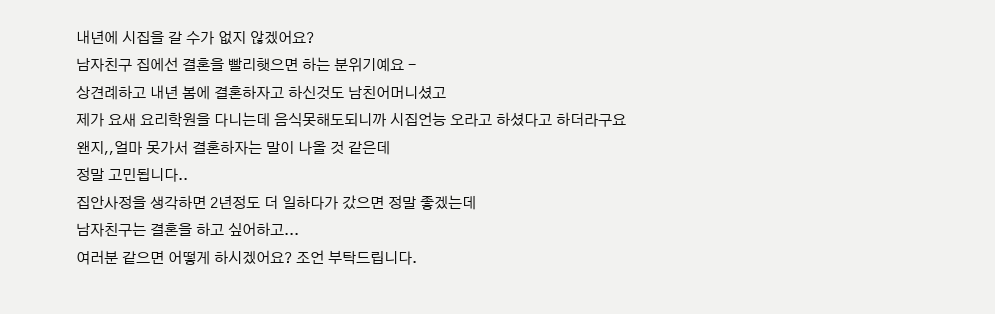내년에 시집을 갈 수가 없지 않겠어요?
남자친구 집에선 결혼을 빨리햇으면 하는 분위기예요 -
상견례하고 내년 봄에 결혼하자고 하신것도 남친어머니셨고
제가 요새 요리학원을 다니는데 음식못해도되니까 시집언능 오라고 하셨다고 하더라구요
왠지,,얼마 못가서 결혼하자는 말이 나올 것 같은데
정말 고민됩니다..
집안사정을 생각하면 2년정도 더 일하다가 갔으면 정말 좋겠는데
남자친구는 결혼을 하고 싶어하고...
여러분 같으면 어떻게 하시겠어요? 조언 부탁드립니다.